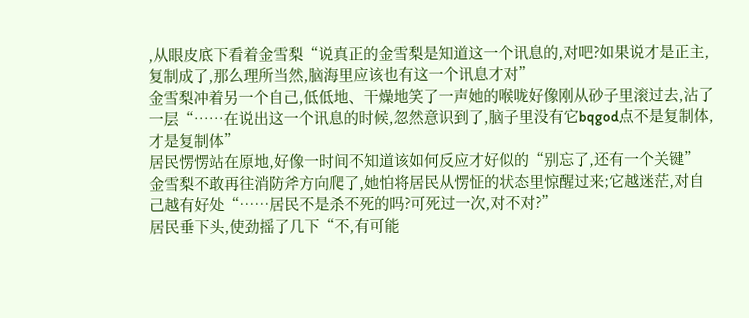,从眼皮底下看着金雪梨“说真正的金雪梨是知道这一个讯息的,对吧?如果说才是正主,复制成了,那么理所当然,脑海里应该也有这一个讯息才对”
金雪梨冲着另一个自己,低低地、干燥地笑了一声她的喉咙好像刚从砂子里滚过去,沾了一层“……在说出这一个讯息的时候,忽然意识到了,脑子里没有它bqgod点不是复制体,才是复制体”
居民愣愣站在原地,好像一时间不知道该如何反应才好似的“别忘了,还有一个关键”
金雪梨不敢再往消防斧方向爬了,她怕将居民从愣怔的状态里惊醒过来;它越迷茫,对自己越有好处“……居民不是杀不死的吗?可死过一次,对不对?”
居民垂下头,使劲摇了几下“不,有可能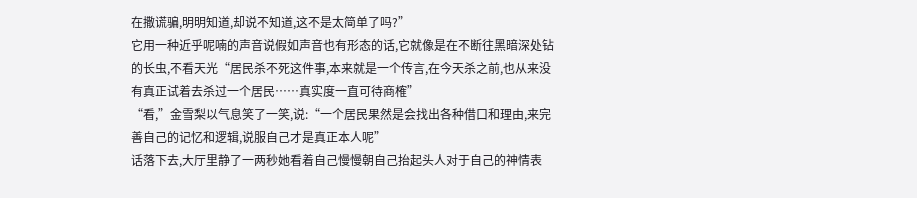在撒谎骗,明明知道,却说不知道,这不是太简单了吗?”
它用一种近乎呢喃的声音说假如声音也有形态的话,它就像是在不断往黑暗深处钻的长虫,不看天光“居民杀不死这件事,本来就是一个传言,在今天杀之前,也从来没有真正试着去杀过一个居民……真实度一直可待商榷”
“看,”金雪梨以气息笑了一笑,说:“一个居民果然是会找出各种借口和理由,来完善自己的记忆和逻辑,说服自己才是真正本人呢”
话落下去,大厅里静了一两秒她看着自己慢慢朝自己抬起头人对于自己的神情表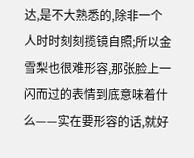达,是不大熟悉的,除非一个人时时刻刻揽镜自照;所以金雪梨也很难形容,那张脸上一闪而过的表情到底意味着什么——实在要形容的话,就好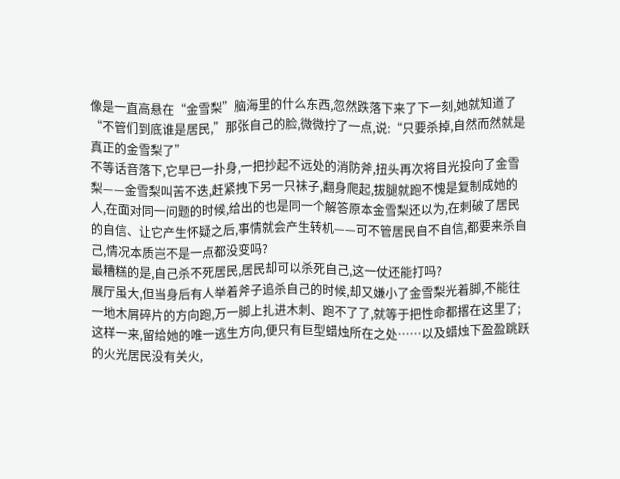像是一直高悬在“金雪梨”脑海里的什么东西,忽然跌落下来了下一刻,她就知道了“不管们到底谁是居民,”那张自己的脸,微微拧了一点,说:“只要杀掉,自然而然就是真正的金雪梨了”
不等话音落下,它早已一扑身,一把抄起不远处的消防斧,扭头再次将目光投向了金雪梨——金雪梨叫苦不迭,赶紧拽下另一只袜子,翻身爬起,拔腿就跑不愧是复制成她的人,在面对同一问题的时候,给出的也是同一个解答原本金雪梨还以为,在刺破了居民的自信、让它产生怀疑之后,事情就会产生转机——可不管居民自不自信,都要来杀自己,情况本质岂不是一点都没变吗?
最糟糕的是,自己杀不死居民,居民却可以杀死自己,这一仗还能打吗?
展厅虽大,但当身后有人举着斧子追杀自己的时候,却又嫌小了金雪梨光着脚,不能往一地木屑碎片的方向跑,万一脚上扎进木刺、跑不了了,就等于把性命都撂在这里了;这样一来,留给她的唯一逃生方向,便只有巨型蜡烛所在之处……以及蜡烛下盈盈跳跃的火光居民没有关火,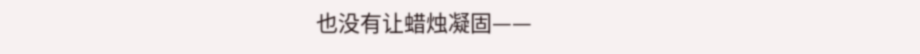也没有让蜡烛凝固——